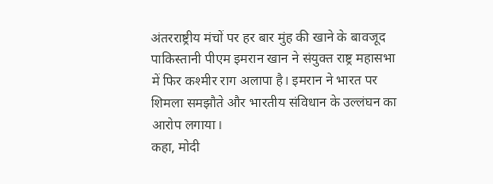अंतरराष्ट्रीय मंचों पर हर बार मुंह की खाने के बावजूद पाकिस्तानी पीएम इमरान खान ने संयुक्त राष्ट्र महासभा में फिर कश्मीर राग अलापा है। इमरान ने भारत पर शिमला समझौते और भारतीय संविधान के उल्लंघन का आरोप लगाया।
कहा, मोदी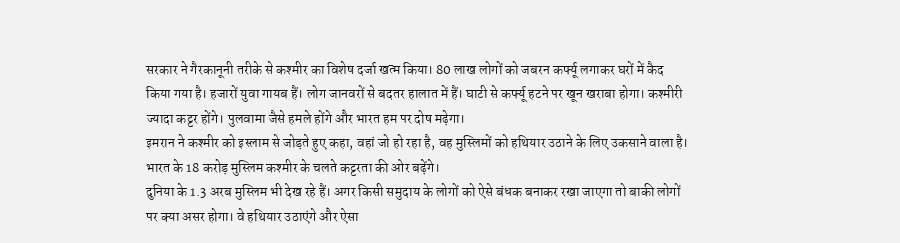सरकार ने गैरकानूनी तरीके से कश्मीर का विशेष दर्जा खत्म किया। 80 लाख लोगों को जबरन कर्फ्यू लगाकर घरों में कैद किया गया है। हजारों युवा गायब हैं। लोग जानवरों से बदतर हालात में हैं। घाटी से कर्फ्यू हटने पर खून खराबा होगा। कश्मीरी ज्यादा कट्टर होंगे। पुलवामा जैसे हमले होंगे और भारत हम पर दोष मढ़ेगा।
इमरान ने कश्मीर को इस्लाम से जोड़ते हुए कहा, वहां जो हो रहा है, वह मुस्लिमों को हथियार उठाने के लिए उकसाने वाला है। भारत के 18 करोड़ मुस्लिम कश्मीर के चलते कट्टरता की ओर बढ़ेंगे।
दुनिया के 1.3 अरब मुस्लिम भी देख रहे हैं। अगर किसी समुदाय के लोगों को ऐसे बंधक बनाकर रखा जाएगा तो बाकी लोगों पर क्या असर होगा। वे हथियार उठाएंगे और ऐसा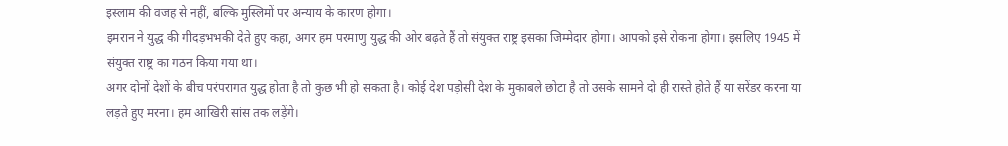इस्लाम की वजह से नहीं, बल्कि मुस्लिमों पर अन्याय के कारण होगा।
इमरान ने युद्ध की गीदड़भभकी देते हुए कहा, अगर हम परमाणु युद्ध की ओर बढ़ते हैं तो संयुक्त राष्ट्र इसका जिम्मेदार होगा। आपको इसे रोकना होगा। इसलिए 1945 में संयुक्त राष्ट्र का गठन किया गया था।
अगर दोनों देशों के बीच परंपरागत युद्ध होता है तो कुछ भी हो सकता है। कोई देश पड़ोसी देश के मुकाबले छोटा है तो उसके सामने दो ही रास्ते होते हैं या सरेंडर करना या लड़ते हुए मरना। हम आखिरी सांस तक लड़ेंगे।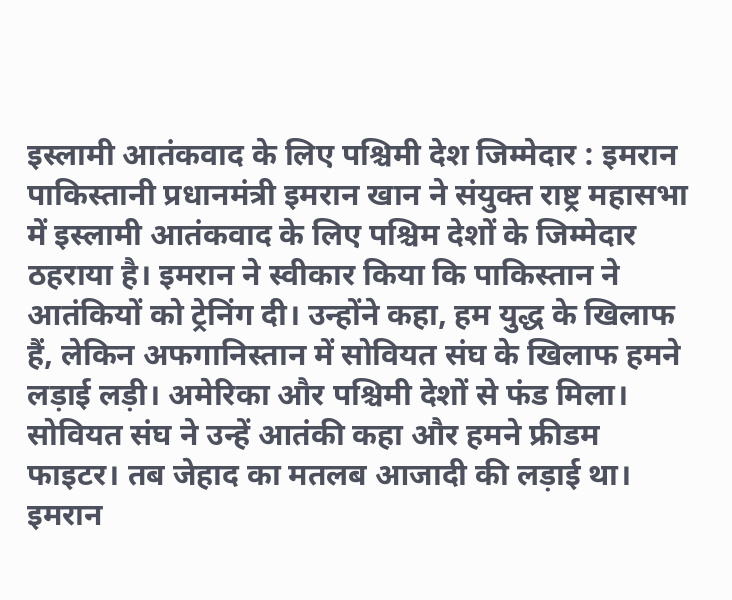इस्लामी आतंकवाद के लिए पश्चिमी देश जिम्मेदार : इमरान
पाकिस्तानी प्रधानमंत्री इमरान खान ने संयुक्त राष्ट्र महासभा में इस्लामी आतंकवाद के लिए पश्चिम देशों के जिम्मेदार ठहराया है। इमरान ने स्वीकार किया कि पाकिस्तान ने आतंकियों को ट्रेनिंग दी। उन्होंने कहा, हम युद्ध के खिलाफ हैं, लेकिन अफगानिस्तान में सोवियत संघ के खिलाफ हमने लड़ाई लड़ी। अमेरिका और पश्चिमी देशों से फंड मिला। सोवियत संघ ने उन्हें आतंकी कहा और हमने फ्रीडम फाइटर। तब जेहाद का मतलब आजादी की लड़ाई था।
इमरान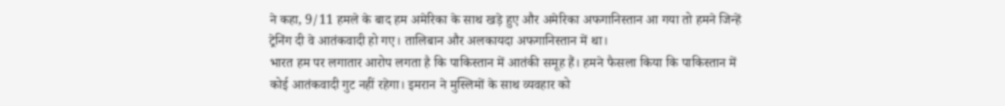ने कहा, 9/11 हमले के बाद हम अमेरिका के साथ खड़े हुए और अमेरिका अफगानिस्तान आ गया तो हमने जिन्हें ट्रेनिंग दी वे आतंकवादी हो गए। तालिबान और अलकायदा अफगानिस्तान में था।
भारत हम पर लगातार आरोप लगता है कि पाकिस्तान में आतंकी समूह हैं। हमने फैसला किया कि पाकिस्तान में कोई आतंकवादी गुट नहीं रहेगा। इमरान ने मुस्लिमों के साथ व्यवहार को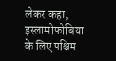लेकर कहा, इस्लामोफोबिया के लिए पश्चिम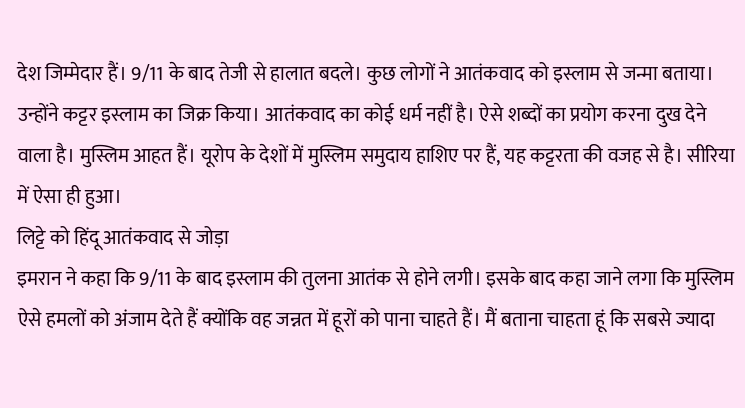देश जिम्मेदार हैं। 9/11 के बाद तेजी से हालात बदले। कुछ लोगों ने आतंकवाद को इस्लाम से जन्मा बताया।
उन्होंने कट्टर इस्लाम का जिक्र किया। आतंकवाद का कोई धर्म नहीं है। ऐसे शब्दों का प्रयोग करना दुख देने वाला है। मुस्लिम आहत हैं। यूरोप के देशों में मुस्लिम समुदाय हाशिए पर हैं, यह कट्टरता की वजह से है। सीरिया में ऐसा ही हुआ।
लिट्टे को हिंदू आतंकवाद से जोड़ा
इमरान ने कहा कि 9/11 के बाद इस्लाम की तुलना आतंक से होने लगी। इसके बाद कहा जाने लगा कि मुस्लिम ऐसे हमलों को अंजाम देते हैं क्योंकि वह जन्नत में हूरों को पाना चाहते हैं। मैं बताना चाहता हूं कि सबसे ज्यादा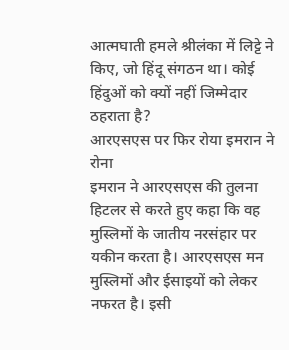आत्मघाती हमले श्रीलंका में लिट्टे ने किए, जो हिंदू संगठन था। कोई हिंदुओं को क्यों नहीं जिम्मेदार ठहराता है?
आरएसएस पर फिर रोया इमरान ने रोना
इमरान ने आरएसएस की तुलना हिटलर से करते हुए कहा कि वह मुस्लिमों के जातीय नरसंहार पर यकीन करता है। आरएसएस मन मुस्लिमों और ईसाइयों को लेकर नफरत है। इसी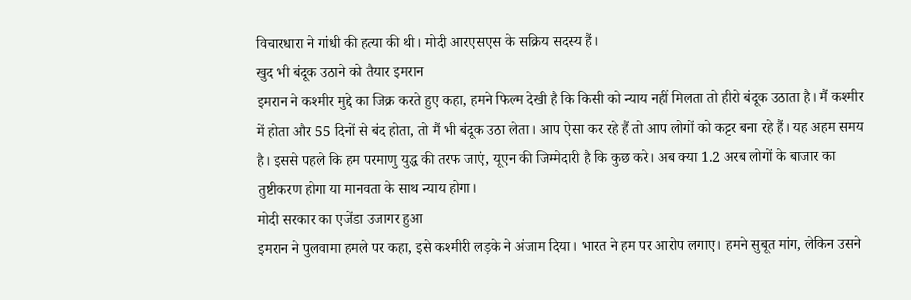विचारधारा ने गांधी की हत्या की थी। मोदी आरएसएस के सक्रिय सदस्य हैं।
खुद भी बंदूक उठाने को तैयार इमरान
इमरान ने कश्मीर मुद्दे का जिक्र करते हुए कहा, हमने फिल्म देखी है कि किसी को न्याय नहीं मिलता तो हीरो बंदूक उठाता है। मैं कश्मीर में होता और 55 दिनों से बंद होता, तो मैं भी बंदूक उठा लेता। आप ऐसा कर रहे हैं तो आप लोगों को कट्टर बना रहे हैं। यह अहम समय है। इससे पहले कि हम परमाणु युद्ध की तरफ जाएं, यूएन की जिम्मेदारी है कि कुछ करे। अब क्या 1.2 अरब लोगों के बाजार का तुष्टीकरण होगा या मानवता के साथ न्याय होगा।
मोदी सरकार का एजेंडा उजागर हुआ
इमरान ने पुलवामा हमले पर कहा, इसे कश्मीरी लड़के ने अंजाम दिया। भारत ने हम पर आरोप लगाए। हमने सुबूत मांग, लेकिन उसने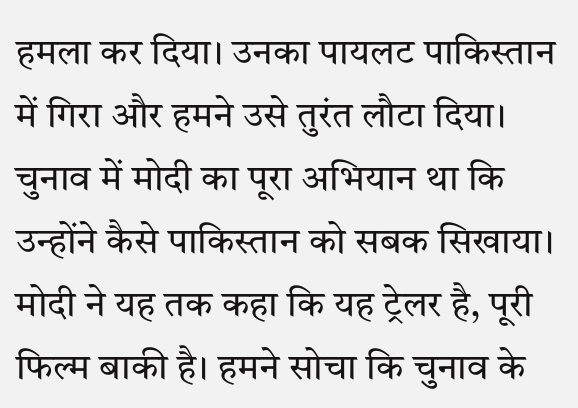हमला कर दिया। उनका पायलट पाकिस्तान में गिरा और हमने उसे तुरंत लौटा दिया।
चुनाव में मोदी का पूरा अभियान था कि उन्होंने कैसे पाकिस्तान को सबक सिखाया। मोदी ने यह तक कहा कि यह ट्रेलर है, पूरी फिल्म बाकी है। हमने सोचा कि चुनाव के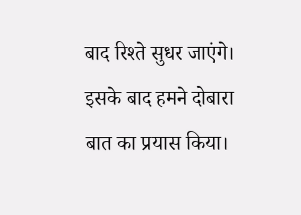बाद रिश्ते सुधर जाएंगे। इसके बाद हमने दोबारा बात का प्रयास किया।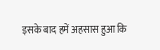इसके बाद हमें अहसास हुआ कि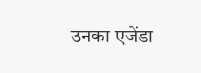उनका एजेंडा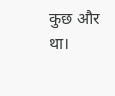कुछ और था।